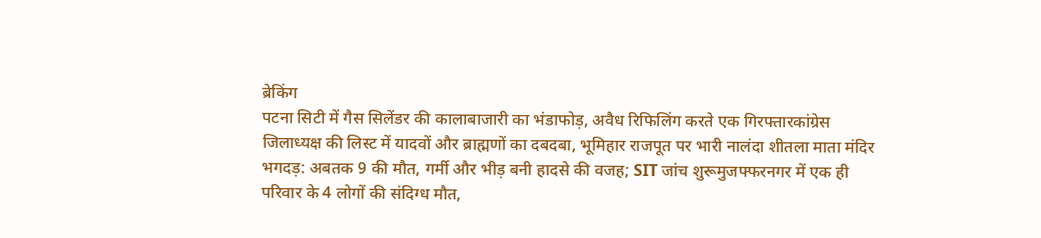ब्रेकिंग
पटना सिटी में गैस सिलेंडर की कालाबाजारी का भंडाफोड़, अवैध रिफिलिंग करते एक गिरफ्तारकांग्रेस जिलाध्यक्ष की लिस्ट में यादवों और ब्राह्मणों का दबदबा, भूमिहार राजपूत पर भारी नालंदा शीतला माता मंदिर भगदड़: अबतक 9 की मौत, गर्मी और भीड़ बनी हादसे की वजह; SIT जांच शुरूमुजफ्फरनगर में एक ही परिवार के 4 लोगों की संदिग्ध मौत,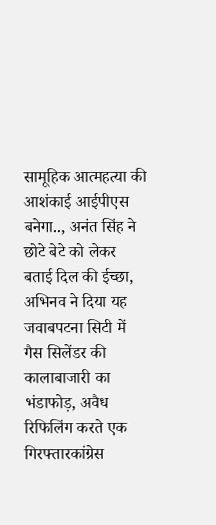सामूहिक आत्महत्या की आशंकाई आईपीएस बनेगा.., अनंत सिंह ने छोटे बेटे को लेकर बताई दिल की ईच्छा, अभिनव ने दिया यह जवाबपटना सिटी में गैस सिलेंडर की कालाबाजारी का भंडाफोड़, अवैध रिफिलिंग करते एक गिरफ्तारकांग्रेस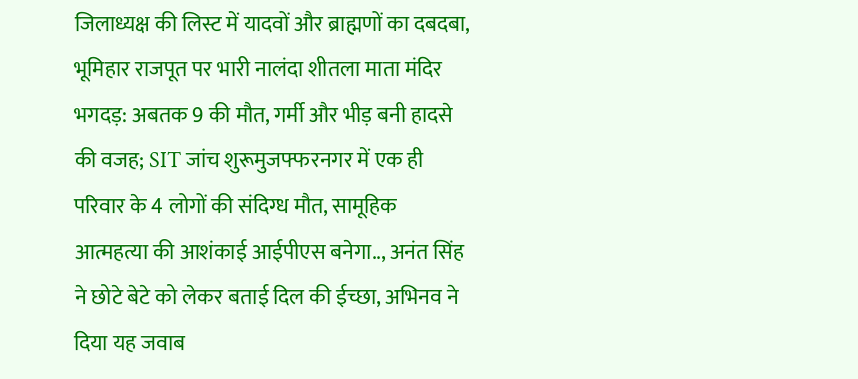जिलाध्यक्ष की लिस्ट में यादवों और ब्राह्मणों का दबदबा, भूमिहार राजपूत पर भारी नालंदा शीतला माता मंदिर भगदड़: अबतक 9 की मौत, गर्मी और भीड़ बनी हादसे की वजह; SIT जांच शुरूमुजफ्फरनगर में एक ही परिवार के 4 लोगों की संदिग्ध मौत, सामूहिक आत्महत्या की आशंकाई आईपीएस बनेगा.., अनंत सिंह ने छोटे बेटे को लेकर बताई दिल की ईच्छा, अभिनव ने दिया यह जवाब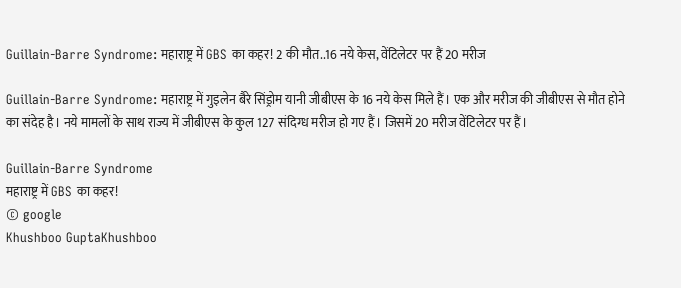Guillain-Barre Syndrome: महाराष्ट्र में GBS का कहर! 2 की मौत..16 नये केस, वेंटिलेटर पर हैं 20 मरीज

Guillain-Barre Syndrome: महाराष्ट्र में गुइलेन बैरे सिंड्रोम यानी जीबीएस के 16 नये केस मिले हैं। एक और मरीज की जीबीएस से मौत होने का संदेह है। नये मामलों के साथ राज्य में जीबीएस के कुल 127 संदिग्ध मरीज हो गए हैं। जिसमें 20 मरीज वेंटिलेटर पर हैं।

Guillain-Barre Syndrome
महाराष्ट्र में GBS का कहर!
© google
Khushboo GuptaKhushboo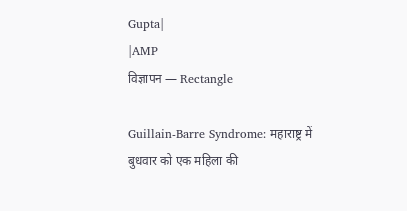Gupta|
|AMP
विज्ञापन — Rectangle

Guillain-Barre Syndrome: महाराष्ट्र में बुधवार को एक महिला की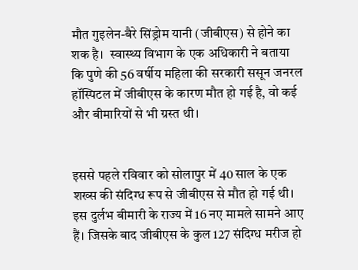मौत गुइलेन-बैरे सिंड्रोम यानी (जीबीएस) से होने का शक है।  स्वास्थ्य विभाग के एक अधिकारी ने बताया कि पुणे की 56 वर्षीय महिला की सरकारी ससून जनरल हॉस्पिटल में जीबीएस के कारण मौत हो गई है, वो कई और बीमारियों से भी ग्रस्त थी।


इससे पहले रविवार को सोलापुर में 40 साल के एक शख्स की संदिग्ध रूप से जीबीएस से मौत हो गई थी। इस दुर्लभ बीमारी के राज्य में 16 नए मामले सामने आए हैं। जिसके बाद जीबीएस के कुल 127 संदिग्ध मरीज हो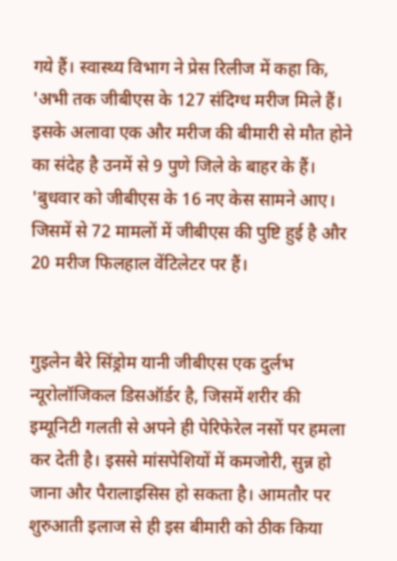गये हैं। स्वास्थ्य विभाग ने प्रेस रिलीज में कहा कि, 'अभी तक जीबीएस के 127 संदिग्ध मरीज मिले हैं। इसके अलावा एक और मरीज की बीमारी से मौत होने का संदेह है उनमें से 9 पुणे जिले के बाहर के हैं। 'बुधवार को जीबीएस के 16 नए केस सामने आए। जिसमें से 72 मामलों में जीबीएस की पुष्टि हुई है और 20 मरीज फिलहाल वेंटिलेटर पर हैं।


गुइलेन बैरे सिंड्रोम यानी जीबीएस एक दुर्लभ न्यूरोलॉजिकल डिसऑर्डर है, जिसमें शरीर की इम्यूनिटी गलती से अपने ही पेरिफेरेल नसों पर हमला कर देती है। इससे मांसपेशियों में कमजोरी, सुन्न हो जाना और पैरालाइसिस हो सकता है। आमतौर पर शुरुआती इलाज से ही इस बीमारी को ठीक किया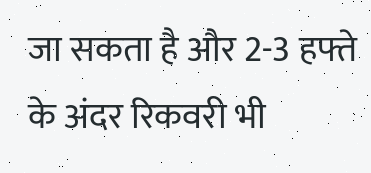जा सकता है और 2-3 हफ्ते के अंदर रिकवरी भी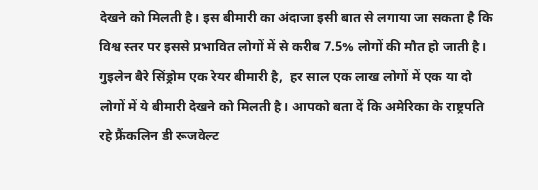देखने को मिलती है। इस बीमारी का अंदाजा इसी बात से लगाया जा सकता है कि विश्व स्तर पर इससे प्रभावित लोगों में से करीब 7.5% लोगों की मौत हो जाती है। गुइलेन बैरे सिंड्रोम एक रेयर बीमारी है,  हर साल एक लाख लोगों में एक या दो लोगों में ये बीमारी देखने को मिलती है। आपको बता दें कि अमेरिका के राष्ट्रपति रहे फ्रैंकलिन डी रूजवेल्ट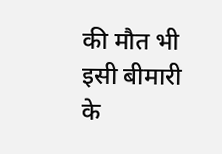की मौत भी इसी बीमारी के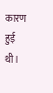कारण हुई थी।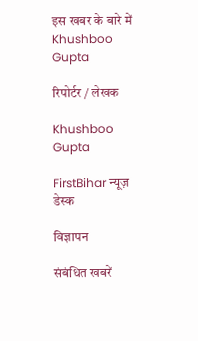इस खबर के बारे में
Khushboo Gupta

रिपोर्टर / लेखक

Khushboo Gupta

FirstBihar न्यूज़ डेस्क

विज्ञापन

संबंधित खबरें